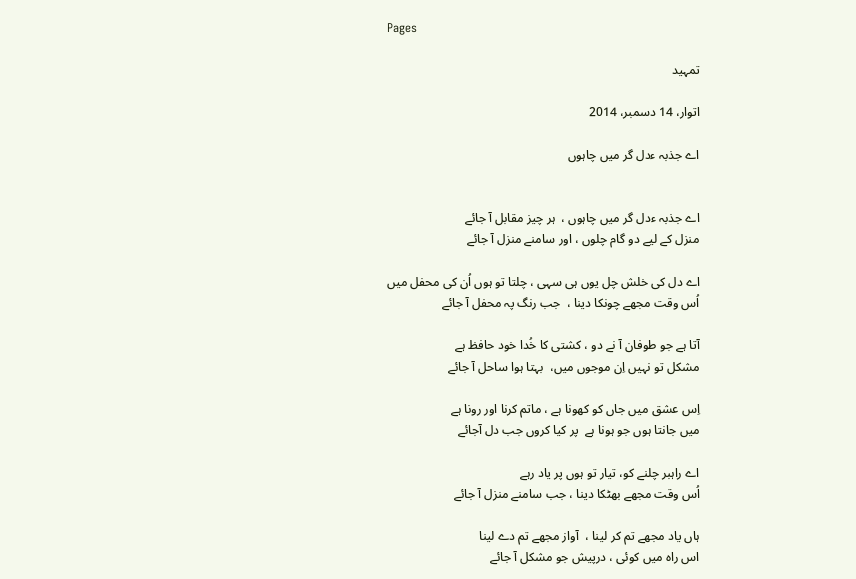Pages

تمہید

اتوار، 14 دسمبر، 2014

اے جذبہ ءدل گر میں چاہوں


اے جذبہ ءدل گر میں چاہوں ،  ہر چیز مقابل آ جائے
منزل کے لیے دو گام چلوں ، اور سامنے منزل آ جائے

اے دل کی خلش چل یوں ہی سہی ، چلتا تو ہوں اُن کی محفل میں
اُس وقت مجھے چونکا دینا ،  جب رنگ پہ محفل آ جائے

آتا ہے جو طوفان آ نے دو ، کشتی کا خُدا خود حافظ ہے
مشکل تو نہیں اِن موجوں میں،  بہتا ہوا ساحل آ جائے

اِس عشق میں جاں کو کھونا ہے ، ماتم کرنا اور رونا ہے
میں جانتا ہوں جو ہونا ہے  پر کیا کروں جب دل آجائے

اے راہبر چلنے کو، تیار تو ہوں پر یاد رہے
اُس وقت مجھے بھٹکا دینا ، جب سامنے منزل آ جائے

ہاں یاد مجھے تم کر لینا ،  آواز مجھے تم دے لینا
اس راہ میں کوئی ، درپیش جو مشکل آ جائے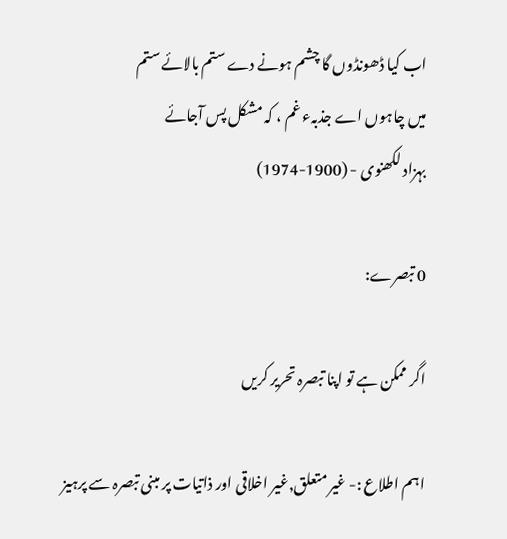اب کیا ڈھونڈوں گا چشم ہونے دے ستم بالائے ستم
میں چاہوں اے جذبہء غم ، کہ مشکل پس آجائے
بہزاد لکھنوی - (1900-1974)

0 تبصرے:

اگر ممکن ہے تو اپنا تبصرہ تحریر کریں

اہم اطلاع :- غیر متعلق,غیر اخلاقی اور ذاتیات پر مبنی تبصرہ سے پرہیز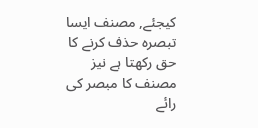کیجئے, مصنف ایسا تبصرہ حذف کرنے کا حق رکھتا ہے نیز مصنف کا مبصر کی رائے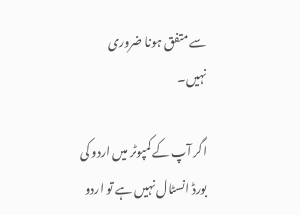سے متفق ہونا ضروری نہیں۔

اگر آپ کے کمپوٹر میں اردو کی بورڈ انسٹال نہیں ہے تو اردو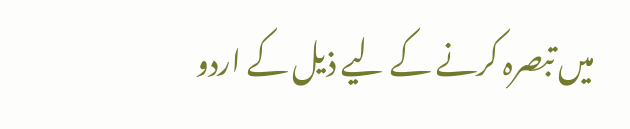میں تبصرہ کرنے کے لیے ذیل کے اردو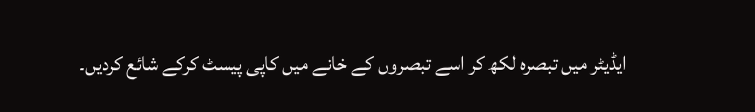ایڈیٹر میں تبصرہ لکھ کر اسے تبصروں کے خانے میں کاپی پیسٹ کرکے شائع کردیں۔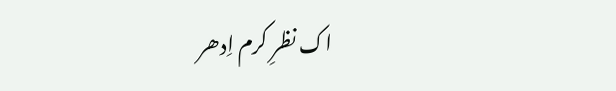اک نظرِ کرم اِدھر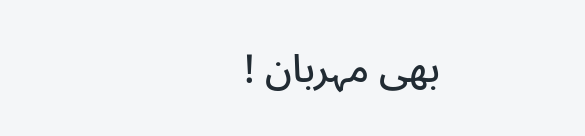بھی مہربان !